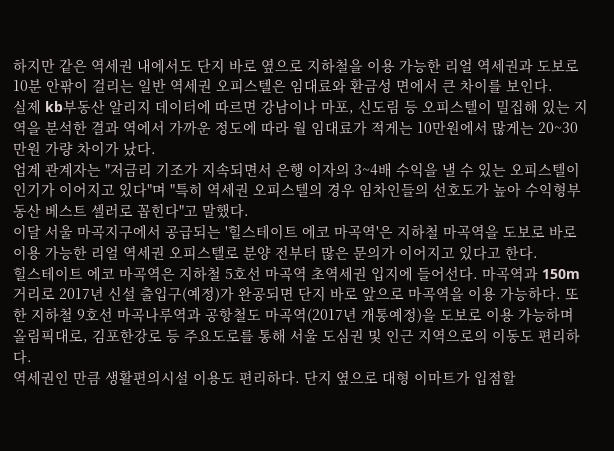하지만 같은 역세권 내에서도 단지 바로 옆으로 지하철을 이용 가능한 리얼 역세권과 도보로 10분 안팎이 걸리는 일반 역세권 오피스텔은 임대료와 환금성 면에서 큰 차이를 보인다.
실제 kb부동산 알리지 데이터에 따르면 강남이나 마포, 신도림 등 오피스텔이 밀집해 있는 지역을 분석한 결과 역에서 가까운 정도에 따라 월 임대료가 적게는 10만원에서 많게는 20~30만원 가량 차이가 났다.
업계 관계자는 "저금리 기조가 지속되면서 은행 이자의 3~4배 수익을 낼 수 있는 오피스텔이 인기가 이어지고 있다"며 "특히 역세권 오피스텔의 경우 임차인들의 선호도가 높아 수익형부동산 베스트 셀러로 꼽힌다"고 말했다.
이달 서울 마곡지구에서 공급되는 '힐스테이트 에코 마곡역'은 지하철 마곡역을 도보로 바로 이용 가능한 리얼 역세권 오피스텔로 분양 전부터 많은 문의가 이어지고 있다고 한다.
힐스테이트 에코 마곡역은 지하철 5호선 마곡역 초역세권 입지에 들어선다. 마곡역과 150m 거리로 2017년 신설 출입구(예정)가 완공되면 단지 바로 앞으로 마곡역을 이용 가능하다. 또한 지하철 9호선 마곡나루역과 공항철도 마곡역(2017년 개통예정)을 도보로 이용 가능하며 올림픽대로, 김포한강로 등 주요도로를 통해 서울 도심권 및 인근 지역으로의 이동도 편리하다.
역세권인 만큼 생활편의시설 이용도 편리하다. 단지 옆으로 대형 이마트가 입점할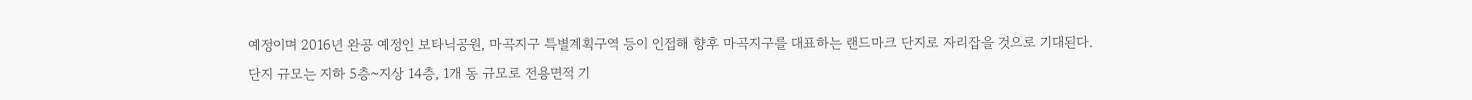예정이며 2016년 완공 예정인 보타닉공원, 마곡지구 특별계획구역 등이 인접해 향후 마곡지구를 대표하는 랜드마크 단지로 자리잡을 것으로 기대된다.
단지 규모는 지하 5층~지상 14층, 1개 동 규모로 전용면적 기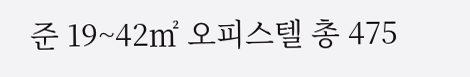준 19~42㎡ 오피스텔 총 475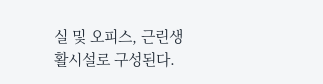실 및 오피스, 근린생활시설로 구성된다.